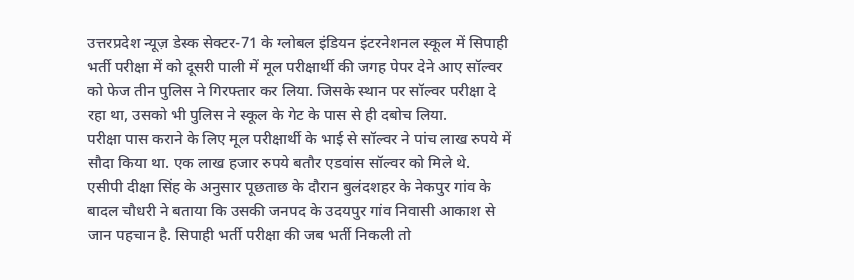उत्तरप्रदेश न्यूज़ डेस्क सेक्टर-71 के ग्लोबल इंडियन इंटरनेशनल स्कूल में सिपाही भर्ती परीक्षा में को दूसरी पाली में मूल परीक्षार्थी की जगह पेपर देने आए सॉल्वर को फेज तीन पुलिस ने गिरफ्तार कर लिया. जिसके स्थान पर सॉल्वर परीक्षा दे रहा था, उसको भी पुलिस ने स्कूल के गेट के पास से ही दबोच लिया.
परीक्षा पास कराने के लिए मूल परीक्षार्थी के भाई से सॉल्वर ने पांच लाख रुपये में सौदा किया था. एक लाख हजार रुपये बतौर एडवांस सॉल्वर को मिले थे.
एसीपी दीक्षा सिंह के अनुसार पूछताछ के दौरान बुलंदशहर के नेकपुर गांव के बादल चौधरी ने बताया कि उसकी जनपद के उदयपुर गांव निवासी आकाश से जान पहचान है. सिपाही भर्ती परीक्षा की जब भर्ती निकली तो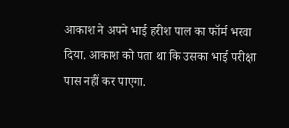आकाश ने अपने भाई हरीश पाल का फॉर्म भरवा दिया. आकाश को पता था कि उसका भाई परीक्षा पास नहीं कर पाएगा.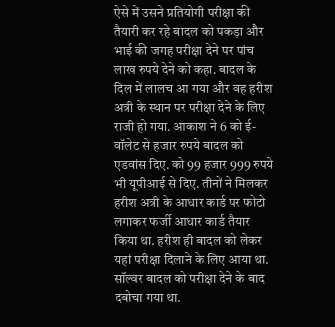ऐसे में उसने प्रतियोगी परीक्षा की तैयारी कर रहे बादल को पकड़ा और भाई की जगह परीक्षा देने पर पांच लाख रुपये देने को कहा. बादल के दिल में लालच आ गया और वह हरीश अत्री के स्थान पर परीक्षा देने के लिए राजी हो गया. आकाश ने 6 को ई-वॉलेट से हजार रुपये बादल को एडवांस दिए. को 99 हजार 999 रुपये भी यूपीआई से दिए. तीनों ने मिलकर हरीश अत्री के आधार कार्ड पर फोटो लगाकर फर्जी आधार कार्ड तैयार किया था. हरीश ही बादल को लेकर यहां परीक्षा दिलाने के लिए आया था. सॉल्वर बादल को परीक्षा देने के बाद दबोचा गया था.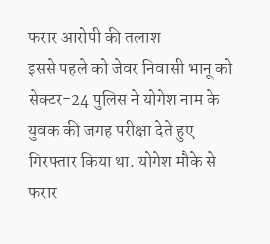फरार आरोपी की तलाश
इससे पहले को जेवर निवासी भानू को सेक्टर-24 पुलिस ने योगेश नाम के युवक की जगह परीक्षा देते हुए गिरफ्तार किया था. योगेश मौके से फरार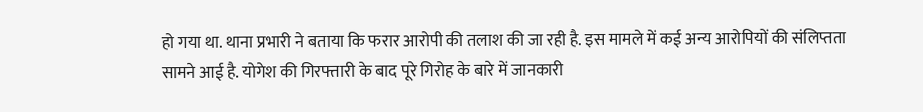हो गया था. थाना प्रभारी ने बताया कि फरार आरोपी की तलाश की जा रही है. इस मामले में कई अन्य आरोपियों की संलिप्तता सामने आई है. योगेश की गिरफ्तारी के बाद पूरे गिरोह के बारे में जानकारी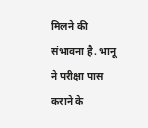मिलने की संभावना है. भानू ने परीक्षा पास कराने के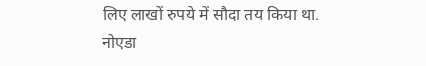लिए लाखों रुपये में सौदा तय किया था.
नोएडा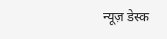न्यूज़ डेस्क